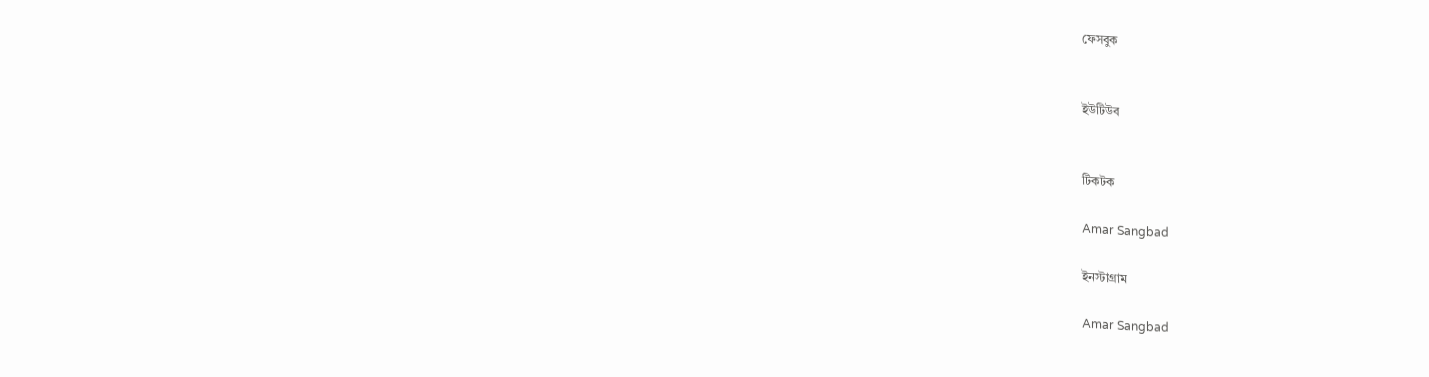ফেসবুক


ইউটিউব


টিকটক

Amar Sangbad

ইনস্টাগ্রাম

Amar Sangbad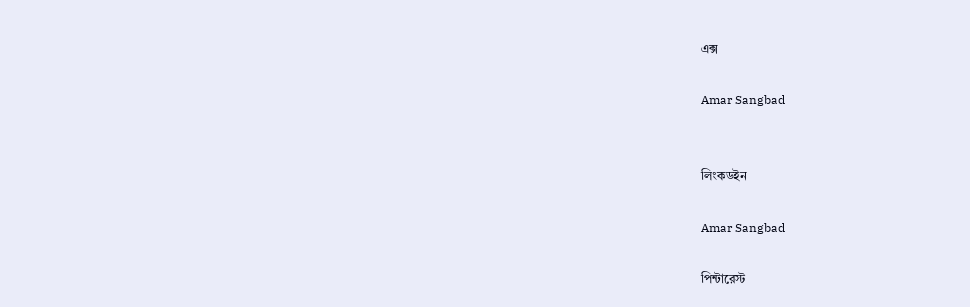এক্স

Amar Sangbad


লিংকডইন

Amar Sangbad

পিন্টারেস্ট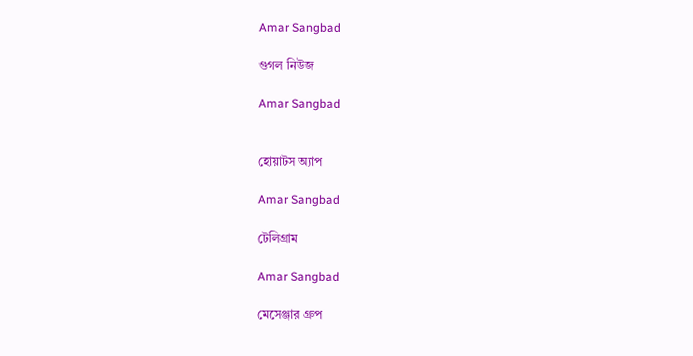Amar Sangbad

গুগল নিউজ

Amar Sangbad


হোয়াটস অ্যাপ

Amar Sangbad

টেলিগ্রাম

Amar Sangbad

মেসেঞ্জার গ্রুপ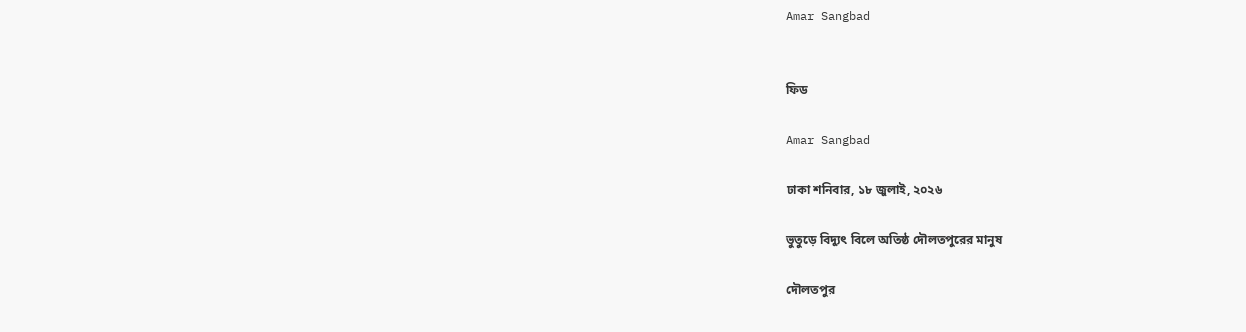Amar Sangbad


ফিড

Amar Sangbad

ঢাকা শনিবার, ১৮ জুলাই, ২০২৬

ভুতুড়ে বিদ্যুৎ বিলে অতিষ্ঠ দৌলতপুরের মানুষ

দৌলতপুর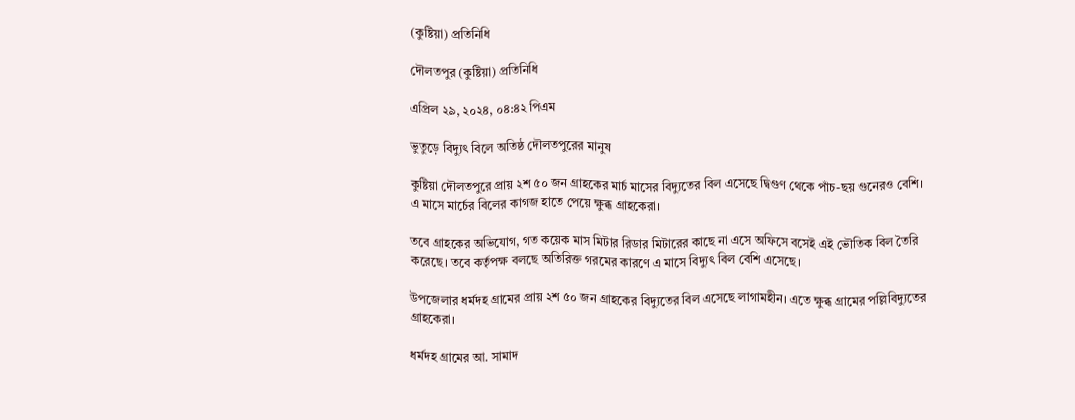(কুষ্টিয়া) প্রতিনিধি

দৌলতপুর (কুষ্টিয়া) প্রতিনিধি

এপ্রিল ২৯, ২০২৪, ০৪:৪২ পিএম

ভুতুড়ে বিদ্যুৎ বিলে অতিষ্ঠ দৌলতপুরের মানুষ

কুষ্টিয়া দৌলতপুরে প্রায় ২শ ৫০ জন গ্রাহকের মার্চ মাসের বিদ্যুতের বিল এসেছে দ্বিগুণ থেকে পাঁচ-ছয় গুনেরও বেশি। এ মাসে মার্চের বিলের কাগজ হাতে পেয়ে ক্ষুব্ধ গ্রাহকেরা।

তবে গ্রাহকের অভিযোগ, গত কয়েক মাস মিটার রিডার মিটারের কাছে না এসে অফিসে বসেই এই ভৌতিক বিল তৈরি করেছে। তবে কর্তৃপক্ষ বলছে অতিরিক্ত গরমের কারণে এ মাসে বিদ্যুৎ বিল বেশি এসেছে।

উপজেলার ধর্মদহ গ্রামের প্রায় ২শ ৫০ জন গ্রাহকের বিদ্যুতের বিল এসেছে লাগামহীন। এতে ক্ষুব্ধ গ্রামের পল্লিবিদ্যুতের গ্রাহকেরা।

ধর্মদহ গ্রামের আ. সামাদ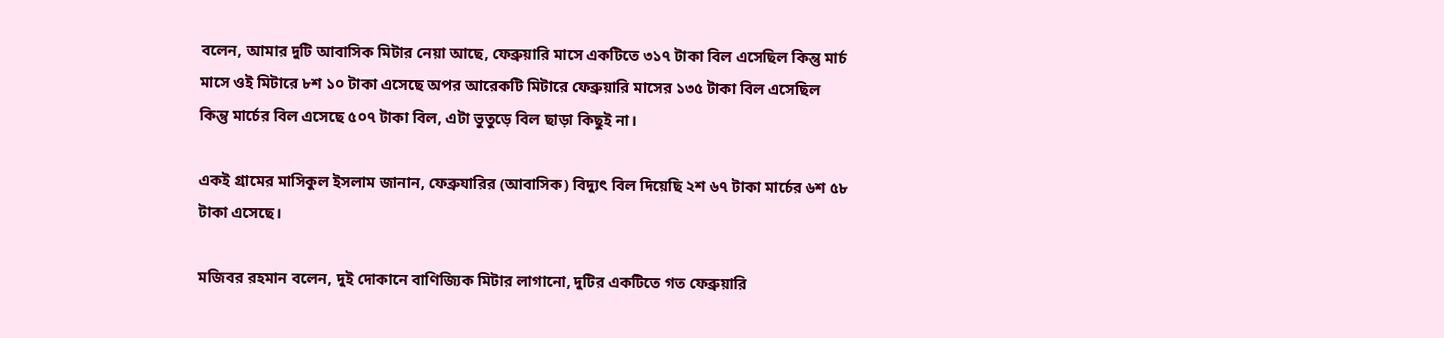বলেন, আমার দুটি আবাসিক মিটার নেয়া আছে, ফেব্রুয়ারি মাসে একটিতে ৩১৭ টাকা বিল এসেছিল কিন্তু মার্চ মাসে ওই মিটারে ৮শ ১০ টাকা এসেছে অপর আরেকটি মিটারে ফেব্রুয়ারি মাসের ১৩৫ টাকা বিল এসেছিল কিন্তু মার্চের বিল এসেছে ৫০৭ টাকা বিল, এটা ভুতুড়ে বিল ছাড়া কিছুই না।

একই গ্রামের মাসিকুল ইসলাম জানান, ফেব্রুযারির (আবাসিক) বিদ্যুৎ বিল দিয়েছি ২শ ৬৭ টাকা মার্চের ৬শ ৫৮ টাকা এসেছে।

মজিবর রহমান বলেন, দুই দোকানে বাণিজ্যিক মিটার লাগানো, দুটির একটিতে গত ফেব্রুয়ারি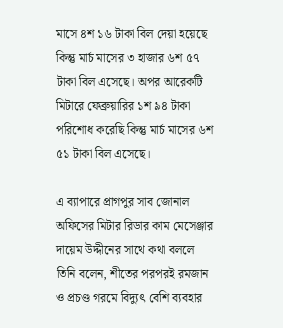মাসে ৪শ ১৬ টাকা বিল দেয়া হয়েছে কিন্তু মার্চ মাসের ৩ হাজার ৬শ ৫৭ টাকা বিল এসেছে। অপর আরেকটি মিটারে ফেব্রুয়ারির ১শ ৯৪ টাকা পরিশোধ করেছি কিন্তু মার্চ মাসের ৬শ ৫১ টাকা বিল এসেছে।

এ ব্যাপারে প্রাগপুর সাব জোনাল অফিসের মিটার রিডার কাম মেসেঞ্জার দায়েম উদ্দীনের সাথে কথা বললে তিনি বলেন, শীতের পরপরই রমজান ও প্রচণ্ড গরমে বিদ্যুৎ বেশি ব্যবহার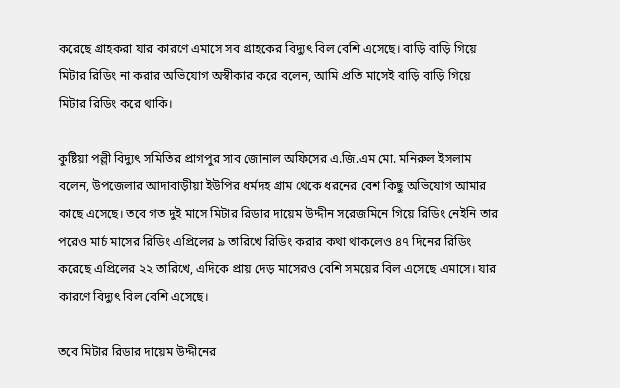করেছে গ্রাহকরা যার কারণে এমাসে সব গ্রাহকের বিদ্যুৎ বিল বেশি এসেছে। বাড়ি বাড়ি গিয়ে মিটার রিডিং না করার অভিযোগ অস্বীকার করে বলেন, আমি প্রতি মাসেই বাড়ি বাড়ি গিয়ে মিটার রিডিং করে থাকি।

কুষ্টিয়া পল্লী বিদ্যুৎ সমিতির প্রাগপুর সাব জোনাল অফিসের এ.জি.এম মো. মনিরুল ইসলাম বলেন, উপজেলার আদাবাড়ীয়া ইউপির ধর্মদহ গ্রাম থেকে ধরনের বেশ কিছু অভিযোগ আমার কাছে এসেছে। তবে গত দুই মাসে মিটার রিডার দায়েম উদ্দীন সরেজমিনে গিয়ে রিডিং নেইনি তার পরেও মার্চ মাসের রিডিং এপ্রিলের ৯ তারিখে রিডিং করার কথা থাকলেও ৪৭ দিনের রিডিং করেছে এপ্রিলের ২২ তারিখে, এদিকে প্রায় দেড় মাসেরও বেশি সময়ের বিল এসেছে এমাসে। যার কারণে বিদ্যুৎ বিল বেশি এসেছে।

তবে মিটার রিডার দায়েম উদ্দীনের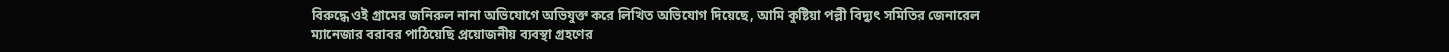বিরুদ্ধে ওই গ্রামের জনিরুল নানা অভিযোগে অভিযুক্ত করে লিখিত অভিযোগ দিয়েছে, আমি কুষ্টিয়া পল্লী বিদ্যুৎ সমিতির জেনারেল ম্যানেজার বরাবর পাঠিয়েছি প্রয়োজনীয় ব্যবস্থা গ্রহণের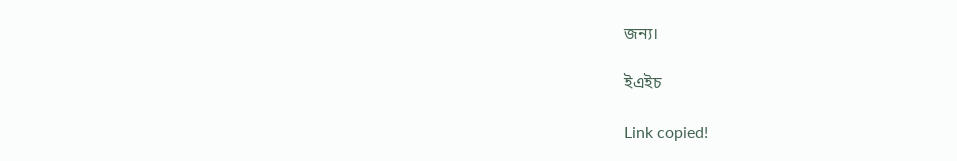জন্য।

ইএইচ

Link copied!